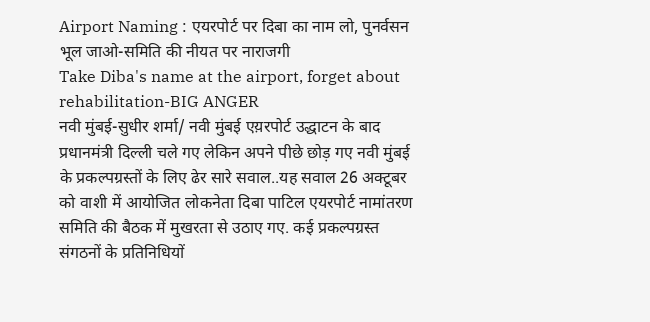Airport Naming : एयरपोर्ट पर दिबा का नाम लो, पुनर्वसन भूल जाओ-समिति की नीयत पर नाराजगी
Take Diba's name at the airport, forget about rehabilitation-BIG ANGER
नवी मुंबई-सुधीर शर्मा/ नवी मुंबई एय़रपोर्ट उद्धाटन के बाद प्रधानमंत्री दिल्ली चले गए लेकिन अपने पीछे छोड़ गए नवी मुंबई के प्रकल्पग्रस्तों के लिए ढेर सारे सवाल..यह सवाल 26 अक्टूबर को वाशी में आयोजित लोकनेता दिबा पाटिल एयरपोर्ट नामांतरण समिति की बैठक में मुखरता से उठाए गए. कई प्रकल्पग्रस्त संगठनों के प्रतिनिधियों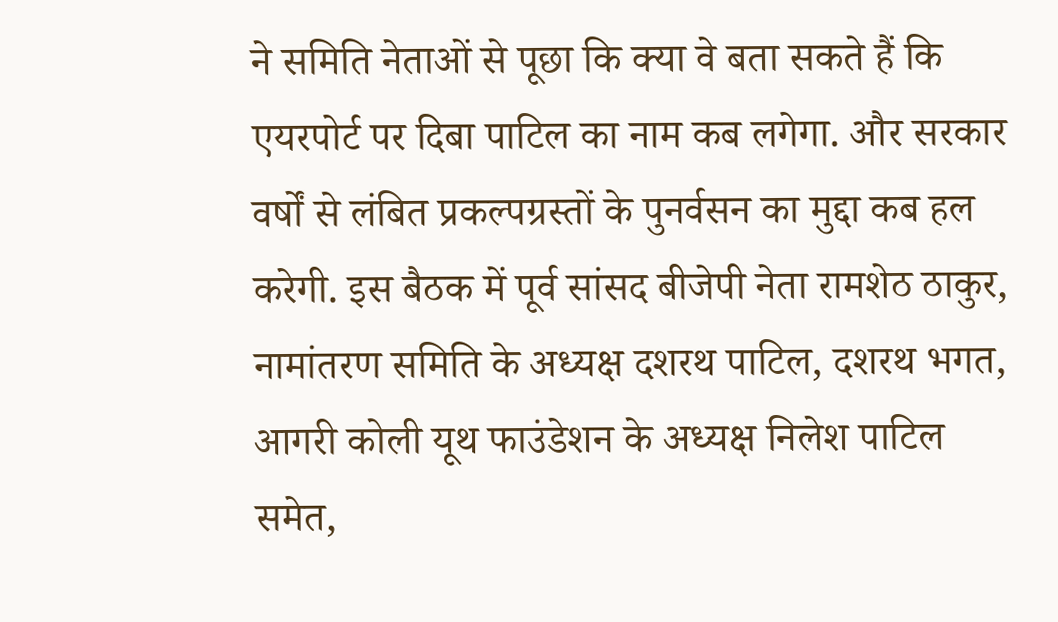ने समिति नेताओं से पूछा कि क्या वे बता सकते हैं कि एयरपोर्ट पर दिबा पाटिल का नाम कब लगेगा. और सरकार वर्षों से लंबित प्रकल्पग्रस्तों के पुनर्वसन का मुद्दा कब हल करेगी. इस बैठक में पूर्व सांसद बीजेपी नेता रामशेठ ठाकुर, नामांतरण समिति के अध्यक्ष दशरथ पाटिल, दशरथ भगत, आगरी कोली यूथ फाउंडेशन के अध्यक्ष निलेश पाटिल समेत,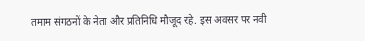तमाम संगठनों के नेता और प्रतिनिधि मौजूद रहे. इस अवसर पर नवी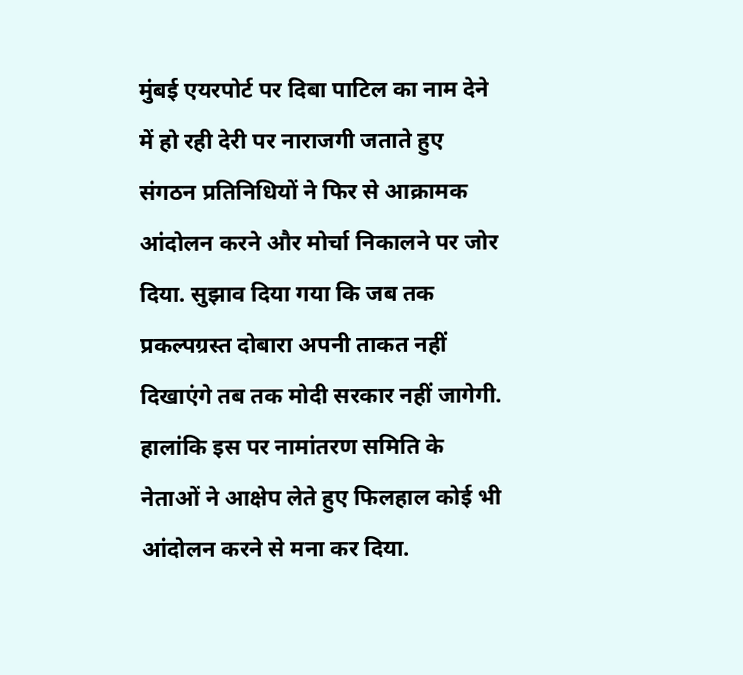मुंबई एयरपोर्ट पर दिबा पाटिल का नाम देने में हो रही देरी पर नाराजगी जताते हुए संगठन प्रतिनिधियों ने फिर से आक्रामक आंदोलन करने और मोर्चा निकालने पर जोर दिया. सुझाव दिया गया कि जब तक प्रकल्पग्रस्त दोबारा अपनी ताकत नहीं दिखाएंगे तब तक मोदी सरकार नहीं जागेगी. हालांकि इस पर नामांतरण समिति के नेताओं ने आक्षेप लेते हुए फिलहाल कोई भी आंदोलन करने से मना कर दिया.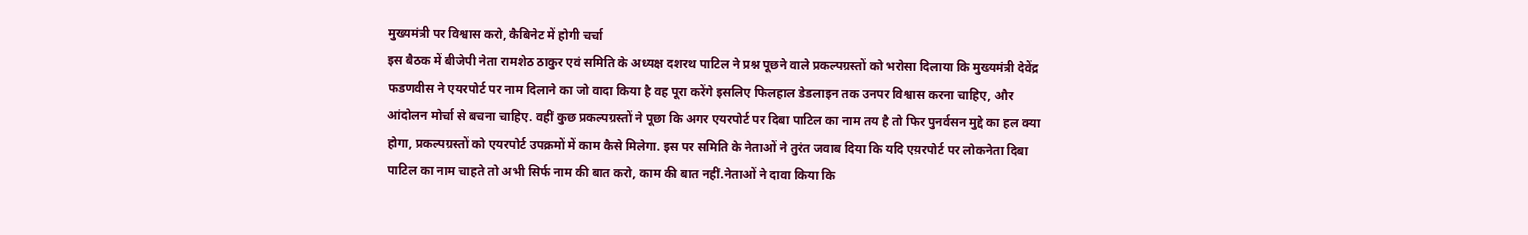मुख्यमंत्री पर विश्वास करो, कैबिनेट में होगी चर्चा
इस बैठक में बीजेपी नेता रामशेठ ठाकुर एवं समिति के अध्यक्ष दशरथ पाटिल ने प्रश्न पूछने वाले प्रकल्पग्रस्तों को भरोसा दिलाया कि मुख्यमंत्री देवेंद्र फडणवीस ने एयरपोर्ट पर नाम दिलाने का जो वादा किया है वह पूरा करेंगे इसलिए फिलहाल डेडलाइन तक उनपर विश्वास करना चाहिए, और आंदोलन मोर्चा से बचना चाहिए. वहीं कुछ प्रकल्पग्रस्तों ने पूछा कि अगर एयरपोर्ट पर दिबा पाटिल का नाम तय है तो फिर पुनर्वसन मुद्दे का हल क्या होगा, प्रकल्पग्रस्तों को एयरपोर्ट उपक्रमों में काम कैसे मिलेगा. इस पर समिति के नेताओं ने तुरंत जवाब दिया कि यदि एय़रपोर्ट पर लोकनेता दिबा पाटिल का नाम चाहते तो अभी सिर्फ नाम की बात करो, काम की बात नहीं.नेताओं ने दावा किया कि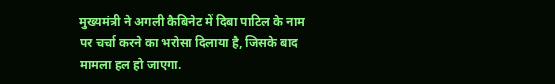मुख्यमंत्री ने अगली कैबिनेट में दिबा पाटिल के नाम पर चर्चा करने का भरोसा दिलाया है, जिसके बाद मामला हल हो जाएगा.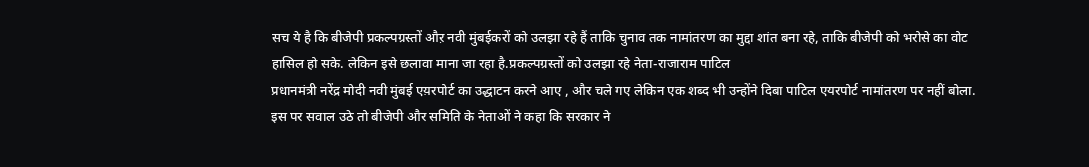सच ये है कि बीजेपी प्रकल्पग्रस्तों औऱ नवी मुंबईकरों को उलझा रहे हैं ताकि चुनाव तक नामांतरण का मुद्दा शांत बना रहे, ताकि बीजेपी को भरोसे का वोट हासिल हो सके. लेकिन इसे छलावा माना जा रहा है.प्रकल्पग्रस्तों को उलझा रहे नेता-राजाराम पाटिल
प्रधानमंत्री नरेंद्र मोदी नवी मुंबई एय़रपोर्ट का उद्धाटन करने आए , और चले गए लेकिन एक शब्द भी उन्होंने दिबा पाटिल एयरपोर्ट नामांतरण पर नहीं बोला. इस पर सवाल उठे तो बीजेपी और समिति के नेताओं ने कहा कि सरकार ने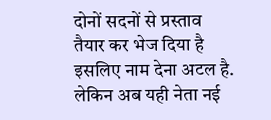दोनों सदनों से प्रस्ताव तैयार कर भेज दिया है इसलिए नाम देना अटल है. लेकिन अब यही नेता नई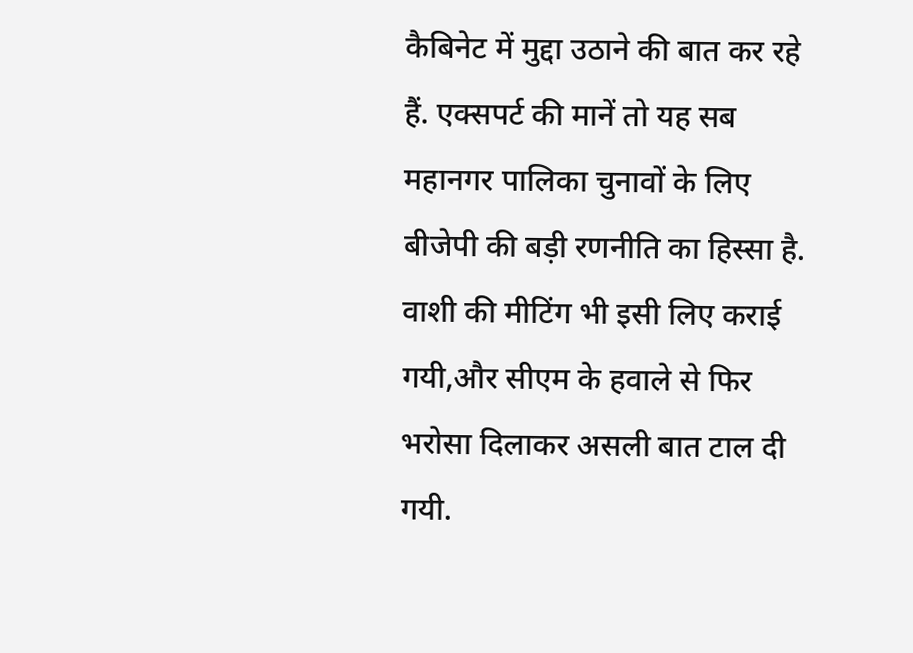कैबिनेट में मुद्दा उठाने की बात कर रहे हैं. एक्सपर्ट की मानें तो यह सब महानगर पालिका चुनावों के लिए बीजेपी की बड़ी रणनीति का हिस्सा है. वाशी की मीटिंग भी इसी लिए कराई गयी,और सीएम के हवाले से फिर भरोसा दिलाकर असली बात टाल दी गयी.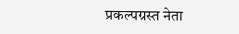प्रकल्पग्रस्त नेता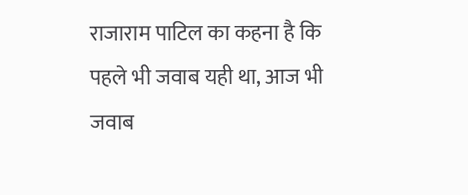राजाराम पाटिल का कहना है कि पहले भी जवाब यही था, आज भी जवाब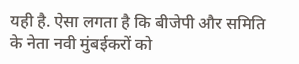यही है. ऐसा लगता है कि बीजेपी और समिति के नेता नवी मुंबईकरों को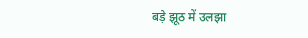बड़े झूठ में उलझा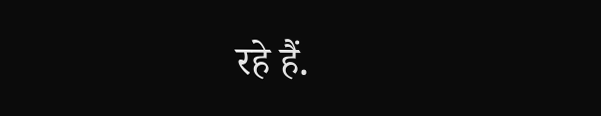रहे हैं.